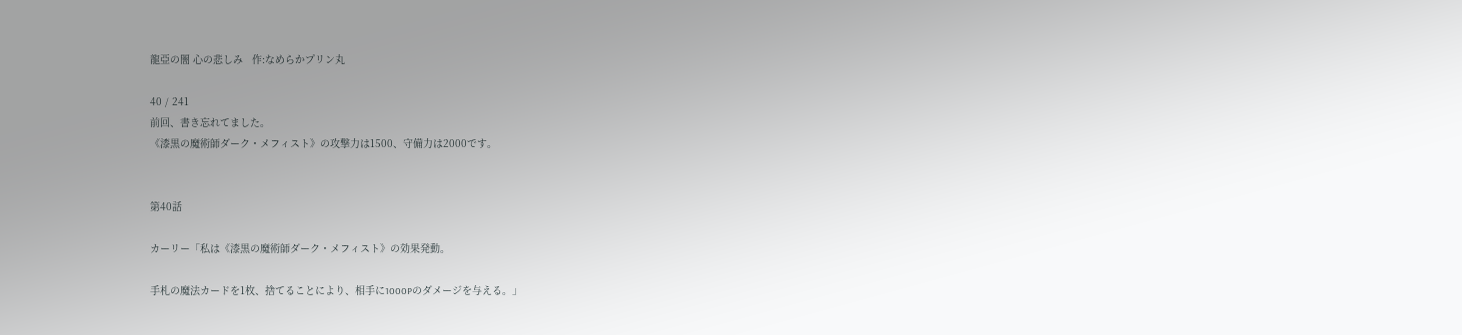龍亞の闇 心の悲しみ   作:なめらかプリン丸

40 / 241
前回、書き忘れてました。
《漆黒の魔術師ダーク・メフィスト》の攻撃力は1500、守備力は2000です。


第40話

カーリー「私は《漆黒の魔術師ダーク・メフィスト》の効果発動。

手札の魔法カードを1枚、捨てることにより、相手に1000Pのダメージを与える。」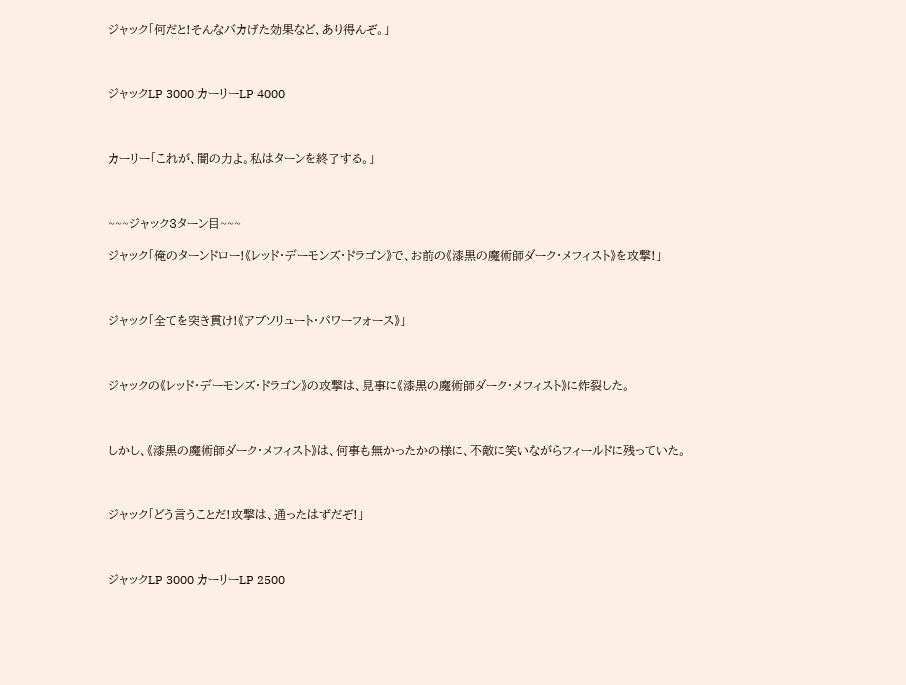ジャック「何だと!そんなバカげた効果など、あり得んぞ。」



ジャックLP 3000 カーリーLP 4000



カーリー「これが、闇の力よ。私はターンを終了する。」



~~~ジャック3ターン目~~~

ジャック「俺のターンドロー!《レッド・デーモンズ・ドラゴン》で、お前の《漆黒の魔術師ダーク・メフィスト》を攻撃!」



ジャック「全てを突き貫け!《アブソリュート・パワーフォース》」



ジャックの《レッド・デーモンズ・ドラゴン》の攻撃は、見事に《漆黒の魔術師ダーク・メフィスト》に炸裂した。



しかし、《漆黒の魔術師ダーク・メフィスト》は、何事も無かったかの様に、不敵に笑いながらフィールドに残っていた。



ジャック「どう言うことだ!攻撃は、通ったはずだぞ!」



ジャックLP 3000 カーリーLP 2500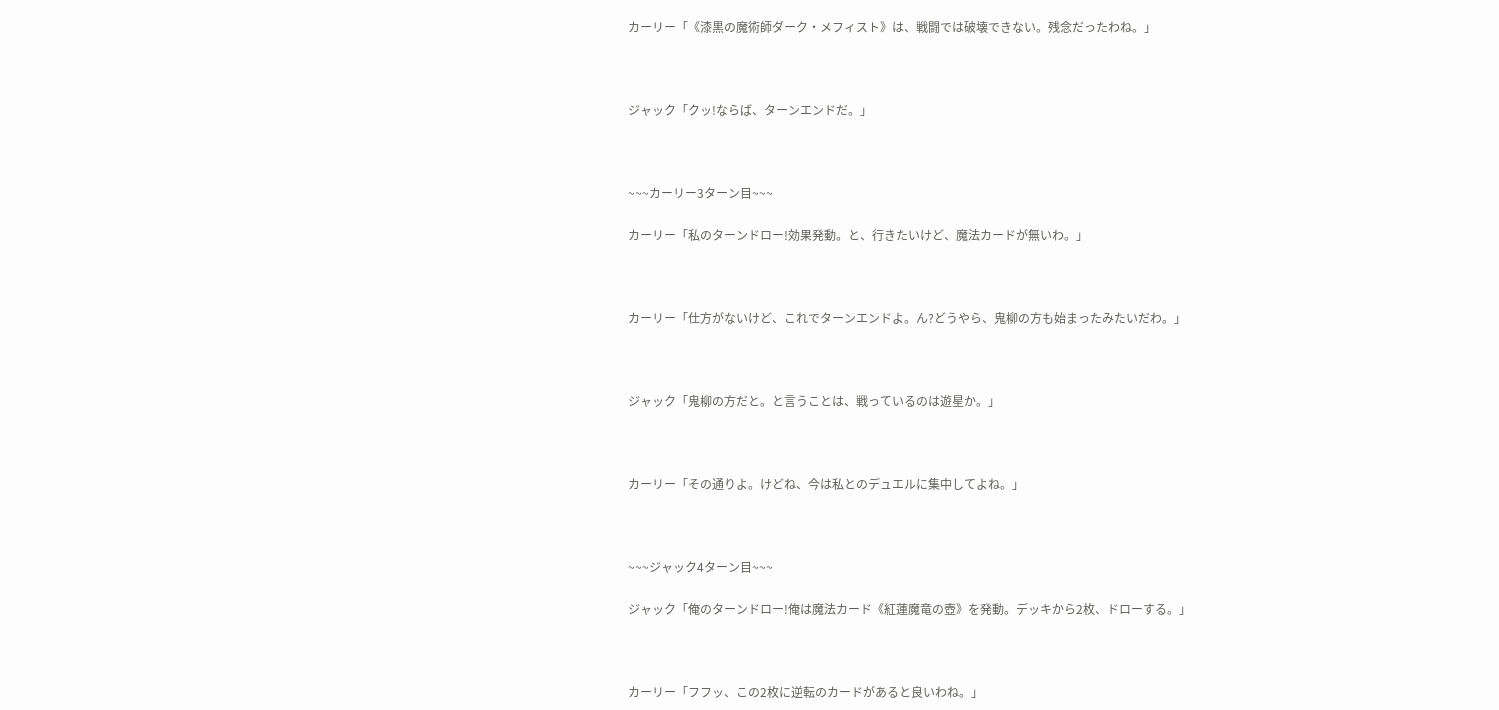カーリー「《漆黒の魔術師ダーク・メフィスト》は、戦闘では破壊できない。残念だったわね。」



ジャック「クッ!ならば、ターンエンドだ。」



~~~カーリー3ターン目~~~

カーリー「私のターンドロー!効果発動。と、行きたいけど、魔法カードが無いわ。」



カーリー「仕方がないけど、これでターンエンドよ。ん?どうやら、鬼柳の方も始まったみたいだわ。」



ジャック「鬼柳の方だと。と言うことは、戦っているのは遊星か。」



カーリー「その通りよ。けどね、今は私とのデュエルに集中してよね。」



~~~ジャック4ターン目~~~

ジャック「俺のターンドロー!俺は魔法カード《紅蓮魔竜の壺》を発動。デッキから2枚、ドローする。」



カーリー「フフッ、この2枚に逆転のカードがあると良いわね。」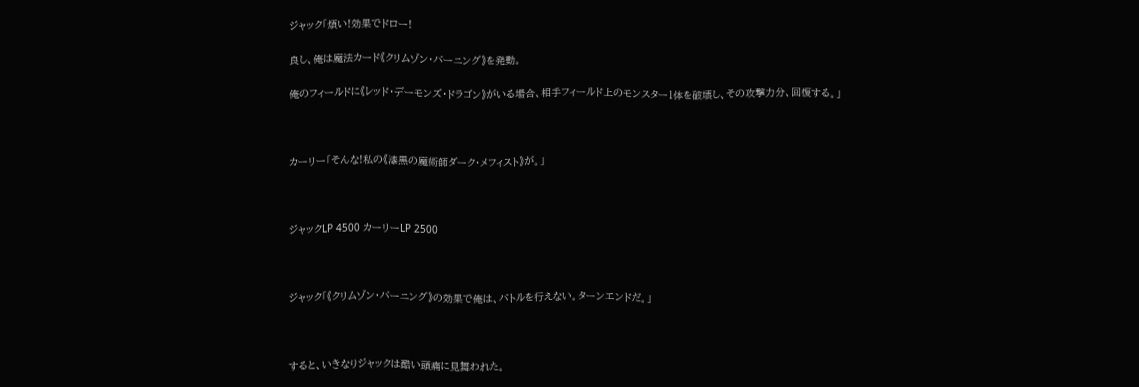ジャック「煩い!効果でドロー!

良し、俺は魔法カード《クリムゾン・バーニング》を発動。

俺のフィールドに《レッド・デーモンズ・ドラゴン》がいる場合、相手フィールド上のモンスター1体を破壊し、その攻撃力分、回復する。」



カーリー「そんな!私の《漆黒の魔術師ダーク・メフィスト》が。」



ジャックLP 4500 カーリーLP 2500



ジャック「《クリムゾン・バーニング》の効果で俺は、バトルを行えない。ターンエンドだ。」



すると、いきなりジャックは酷い頭痛に見舞われた。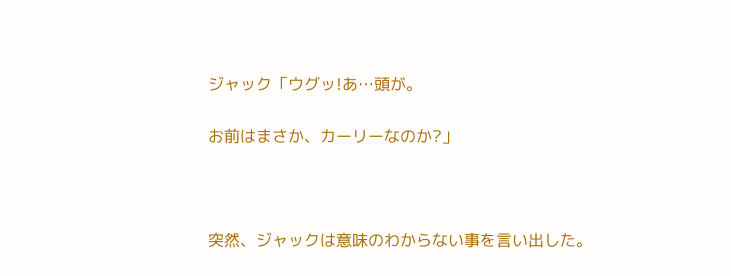ジャック「ウグッ!あ…頭が。

お前はまさか、カーリーなのか?」



突然、ジャックは意味のわからない事を言い出した。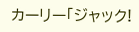カーリー「ジャック!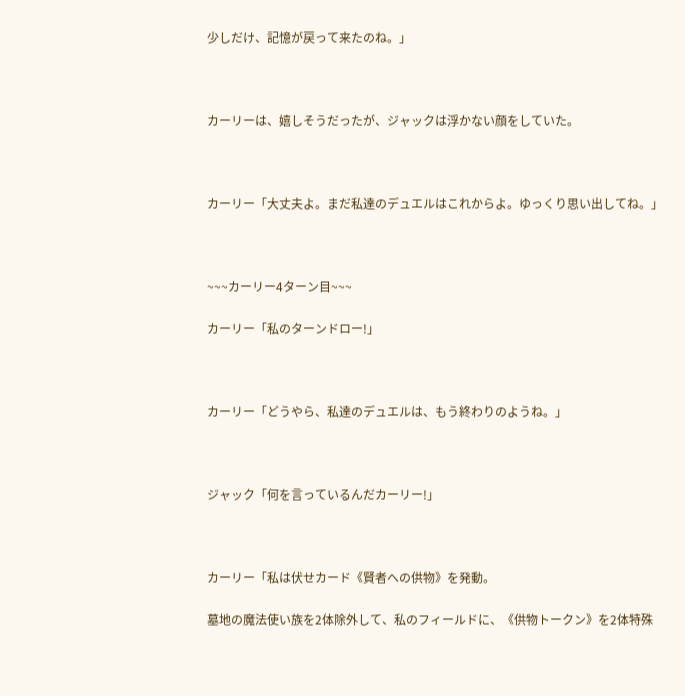少しだけ、記憶が戻って来たのね。」



カーリーは、嬉しそうだったが、ジャックは浮かない顔をしていた。



カーリー「大丈夫よ。まだ私達のデュエルはこれからよ。ゆっくり思い出してね。」



~~~カーリー4ターン目~~~

カーリー「私のターンドロー!」



カーリー「どうやら、私達のデュエルは、もう終わりのようね。」



ジャック「何を言っているんだカーリー!」



カーリー「私は伏せカード《賢者への供物》を発動。

墓地の魔法使い族を2体除外して、私のフィールドに、《供物トークン》を2体特殊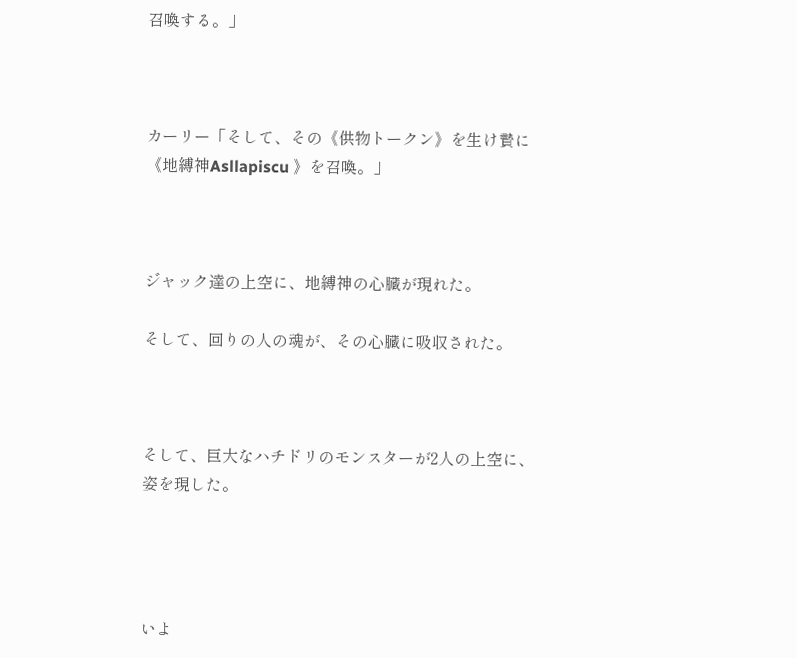召喚する。」



カーリー「そして、その《供物トークン》を生け贄に《地縛神Asllapiscu 》を召喚。」



ジャック達の上空に、地縛神の心臓が現れた。

そして、回りの人の魂が、その心臓に吸収された。



そして、巨大なハチドリのモンスターが2人の上空に、姿を現した。




いよ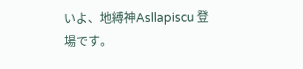いよ、地縛神Asllapiscu 登場です。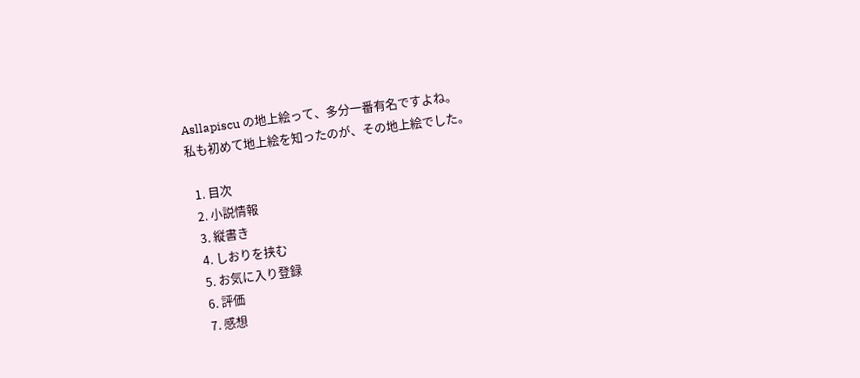Asllapiscu の地上絵って、多分一番有名ですよね。
私も初めて地上絵を知ったのが、その地上絵でした。

  1. 目次
  2. 小説情報
  3. 縦書き
  4. しおりを挟む
  5. お気に入り登録
  6. 評価
  7. 感想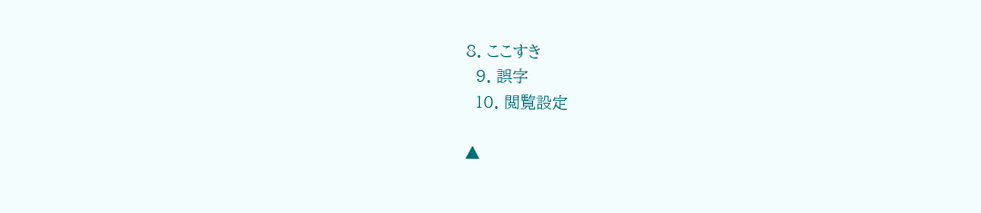8. ここすき
  9. 誤字
  10. 閲覧設定

▲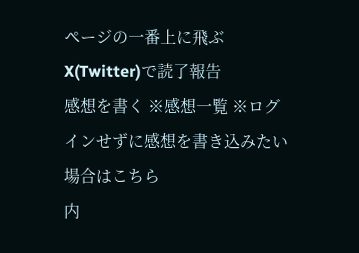ページの一番上に飛ぶ
X(Twitter)で読了報告
感想を書く ※感想一覧 ※ログインせずに感想を書き込みたい場合はこちら
内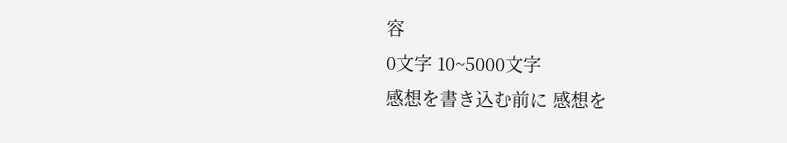容
0文字 10~5000文字
感想を書き込む前に 感想を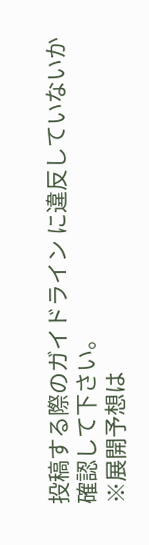投稿する際のガイドライン に違反していないか確認して下さい。
※展開予想は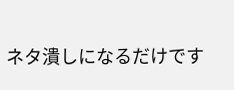ネタ潰しになるだけです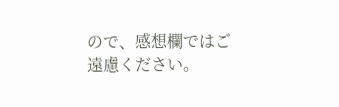ので、感想欄ではご遠慮ください。